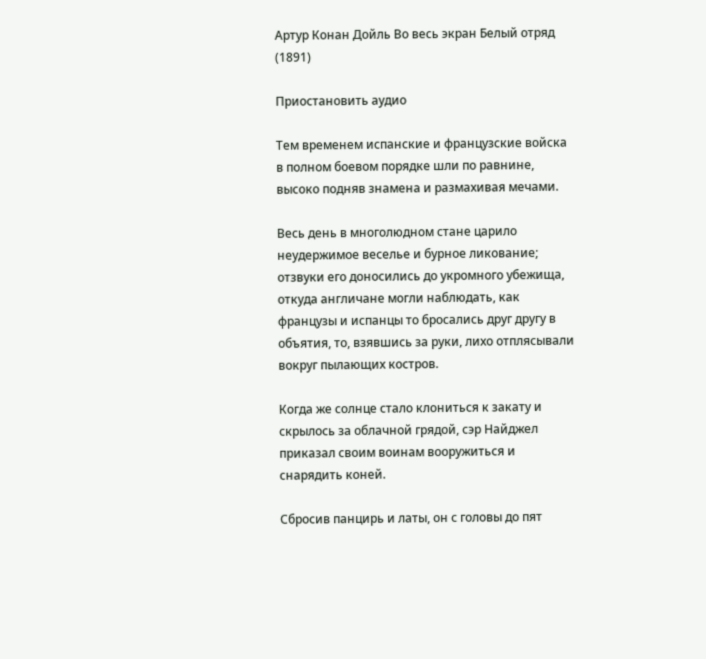Артур Конан Дойль Во весь экран Белый отряд (1891)

Приостановить аудио

Тем временем испанские и французские войска в полном боевом порядке шли по равнине, высоко подняв знамена и размахивая мечами.

Весь день в многолюдном стане царило неудержимое веселье и бурное ликование; отзвуки его доносились до укромного убежища, откуда англичане могли наблюдать, как французы и испанцы то бросались друг другу в объятия, то, взявшись за руки, лихо отплясывали вокруг пылающих костров.

Когда же солнце стало клониться к закату и скрылось за облачной грядой, сэр Найджел приказал своим воинам вооружиться и снарядить коней.

Сбросив панцирь и латы, он с головы до пят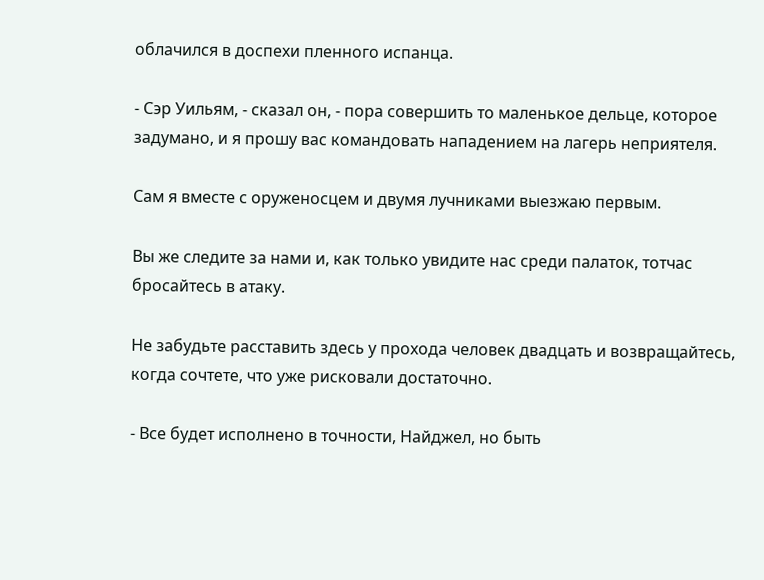облачился в доспехи пленного испанца.

- Сэр Уильям, - сказал он, - пора совершить то маленькое дельце, которое задумано, и я прошу вас командовать нападением на лагерь неприятеля.

Сам я вместе с оруженосцем и двумя лучниками выезжаю первым.

Вы же следите за нами и, как только увидите нас среди палаток, тотчас бросайтесь в атаку.

Не забудьте расставить здесь у прохода человек двадцать и возвращайтесь, когда сочтете, что уже рисковали достаточно.

- Все будет исполнено в точности, Найджел, но быть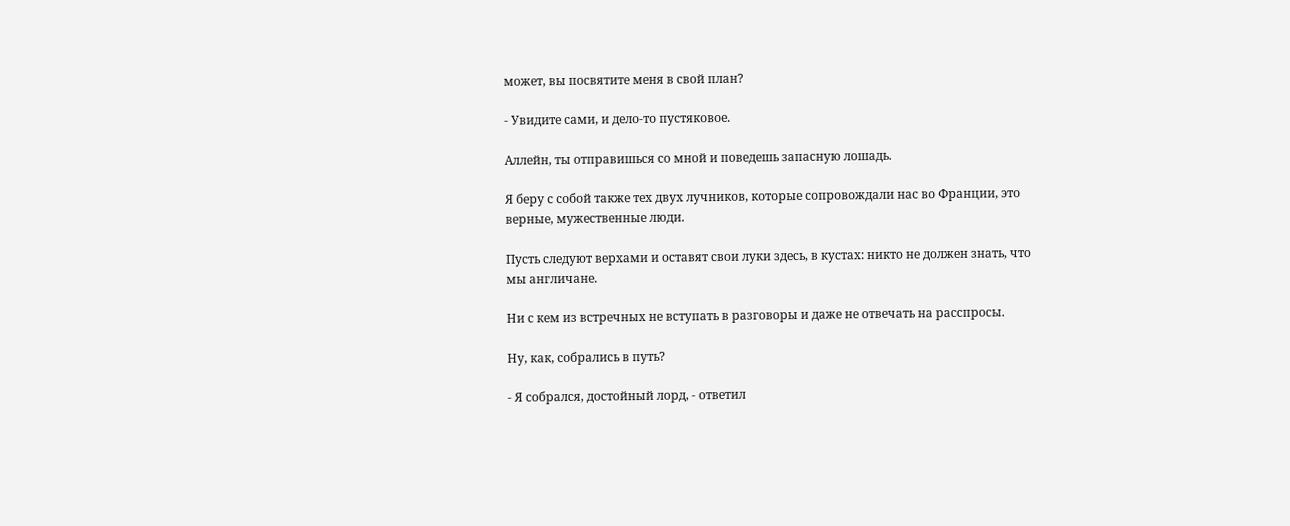может, вы посвятите меня в свой план?

- Увидите сами, и дело-то пустяковое.

Аллейн, ты отправишься со мной и поведешь запасную лошадь.

Я беру с собой также тех двух лучников, которые сопровождали нас во Франции, это верные, мужественные люди.

Пусть следуют верхами и оставят свои луки здесь, в кустах: никто не должен знать, что мы англичане.

Ни с кем из встречных не вступать в разговоры и даже не отвечать на расспросы.

Ну, как, собрались в путь?

- Я собрался, достойный лорд, - ответил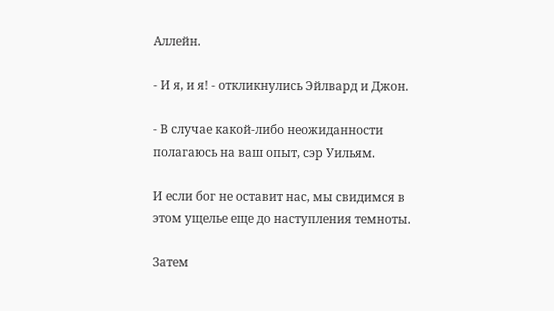Аллейн.

- И я, и я! - откликнулись Эйлвард и Джон.

- В случае какой-либо неожиданности полагаюсь на ваш опыт, сэр Уильям.

И если бог не оставит нас, мы свидимся в этом ущелье еще до наступления темноты.

Затем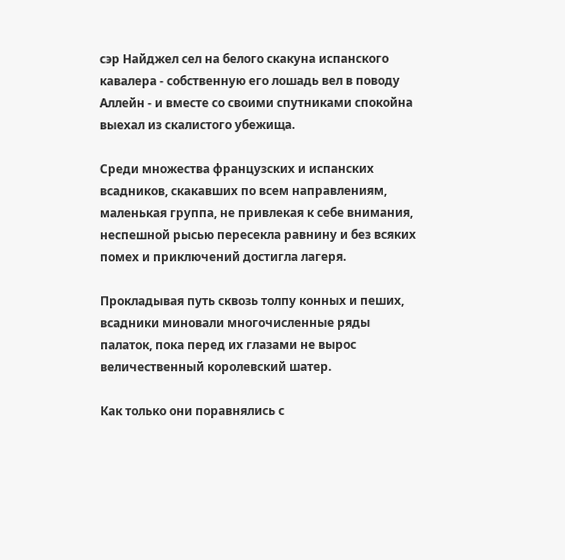сэр Найджел сел на белого скакуна испанского кавалера - собственную его лошадь вел в поводу Аллейн - и вместе со своими спутниками спокойна выехал из скалистого убежища.

Среди множества французских и испанских всадников, скакавших по всем направлениям, маленькая группа, не привлекая к себе внимания, неспешной рысью пересекла равнину и без всяких помех и приключений достигла лагеря.

Прокладывая путь сквозь толпу конных и пеших, всадники миновали многочисленные ряды палаток, пока перед их глазами не вырос величественный королевский шатер.

Как только они поравнялись с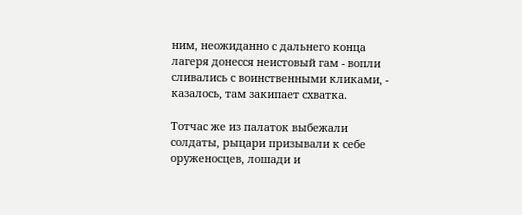ним, неожиданно с дальнего конца лагеря донесся неистовый гам - вопли сливались с воинственными кликами, - казалось, там закипает схватка.

Тотчас же из палаток выбежали солдаты, рыцари призывали к себе оруженосцев, лошади и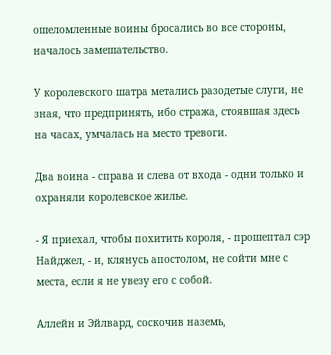ошеломленные воины бросались во все стороны, началось замешательство.

У королевского шатра метались разодетые слуги, не зная, что предпринять, ибо стража, стоявшая здесь на часах, умчалась на место тревоги.

Два воина - справа и слева от входа - одни только и охраняли королевское жилье.

- Я приехал, чтобы похитить короля, - прошептал сэр Найджел, - и, клянусь апостолом, не сойти мне с места, если я не увезу его с собой.

Аллейн и Эйлвард, соскочив наземь,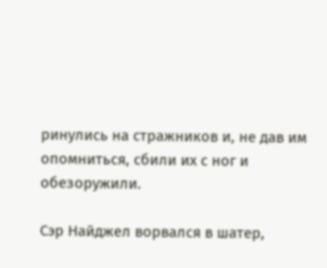ринулись на стражников и, не дав им опомниться, сбили их с ног и обезоружили.

Сэр Найджел ворвался в шатер,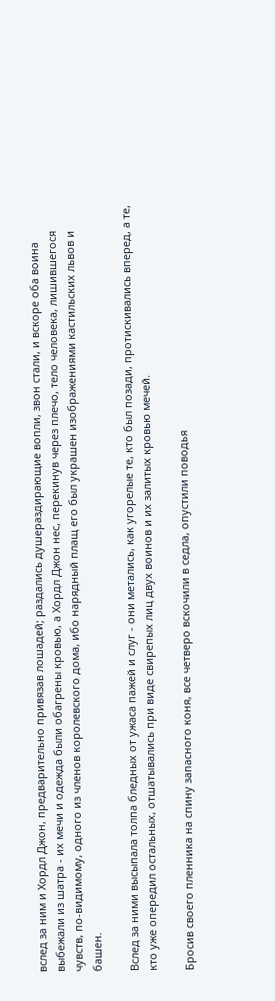вслед за ним и Хордл Джон, предварительно привязав лошадей; раздались душераздирающие вопли, звон стали, и вскоре оба воина выбежали из шатра - их мечи и одежда были обагрены кровью, а Хордл Джон нес, перекинув через плечо, тело человека, лишившегося чувств, по-видимому, одного из членов королевского дома, ибо нарядный плащ его был украшен изображениями кастильских львов и башен.

Вслед за ними высыпала толпа бледных от ужаса пажей и слуг - они метались, как угорелые те, кто был позади, протискивались вперед, а те, кто уже опередил остальных, отшатывались при виде свирепых лиц двух воинов и их залитых кровью мечей.

Бросив своего пленника на спину запасного коня, все четверо вскочили в седла, опустили поводья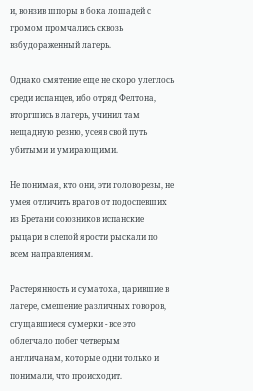и, вонзив шпоры в бока лошадей с громом промчались сквозь взбудораженный лагерь.

Однако смятение еще не скоро улеглось среди испанцев, ибо отряд Фелтона, вторгшись в лагерь, учинил там нещадную резню, усеяв свой путь убитыми и умирающими.

Не понимая, кто они, эти головорезы, не умея отличить врагов от подоспевших из Бретани союзников испанские рыцари в слепой ярости рыскали по всем направлениям.

Растерянность и суматоха, царившие в лагере, смешение различных говоров, сгущавшиеся сумерки - все это облегчало побег четверым англичанам, которые одни только и понимали, что происходит.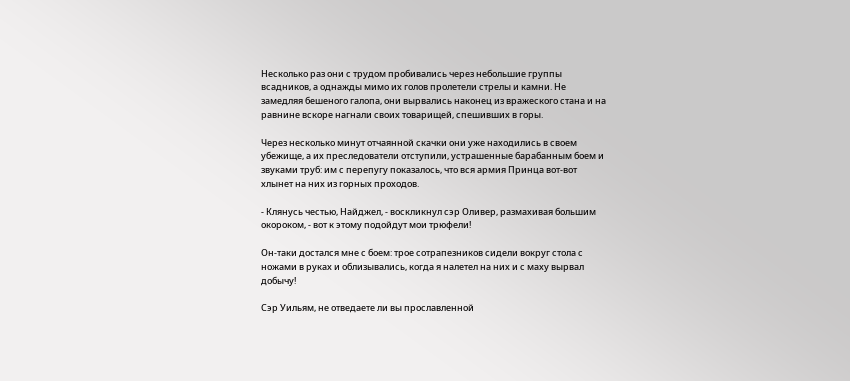Несколько раз они с трудом пробивались через небольшие группы всадников, а однажды мимо их голов пролетели стрелы и камни. Не замедляя бешеного галопа, они вырвались наконец из вражеского стана и на равнине вскоре нагнали своих товарищей, спешивших в горы.

Через несколько минут отчаянной скачки они уже находились в своем убежище, а их преследователи отступили, устрашенные барабанным боем и звуками труб: им с перепугу показалось, что вся армия Принца вот-вот хлынет на них из горных проходов.

- Клянусь честью, Найджел, - воскликнул сэр Оливер, размахивая большим окороком, - вот к этому подойдут мои трюфели!

Он-таки достался мне с боем: трое сотрапезников сидели вокруг стола с ножами в руках и облизывались, когда я налетел на них и с маху вырвал добычу!

Сэр Уильям, не отведаете ли вы прославленной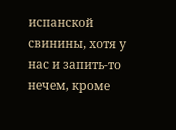испанской свинины, хотя у нас и запить-то нечем, кроме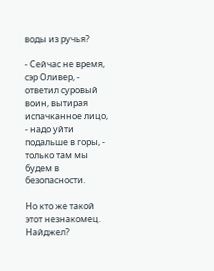воды из ручья?

- Сейчас не время, сэр Оливер, - ответил суровый воин, вытирая испачканное лицо, - надо уйти подальше в горы, - только там мы будем в безопасности.

Но кто же такой этот незнакомец. Найджел?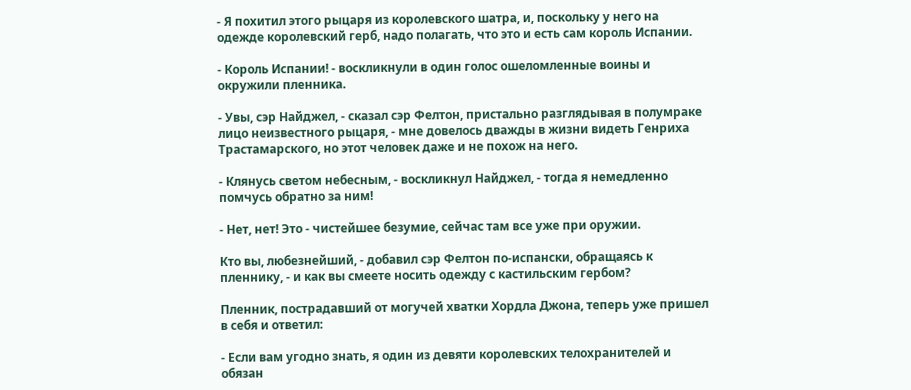- Я похитил этого рыцаря из королевского шатра, и, поскольку у него на одежде королевский герб, надо полагать, что это и есть сам король Испании.

- Король Испании! - воскликнули в один голос ошеломленные воины и окружили пленника.

- Увы, сэр Найджел, - сказал сэр Фелтон, пристально разглядывая в полумраке лицо неизвестного рыцаря, - мне довелось дважды в жизни видеть Генриха Трастамарского, но этот человек даже и не похож на него.

- Клянусь светом небесным, - воскликнул Найджел, - тогда я немедленно помчусь обратно за ним!

- Нет, нет! Это - чистейшее безумие, сейчас там все уже при оружии.

Кто вы, любезнейший, - добавил сэр Фелтон по-испански, обращаясь к пленнику, - и как вы смеете носить одежду с кастильским гербом?

Пленник, пострадавший от могучей хватки Хордла Джона, теперь уже пришел в себя и ответил:

- Если вам угодно знать, я один из девяти королевских телохранителей и обязан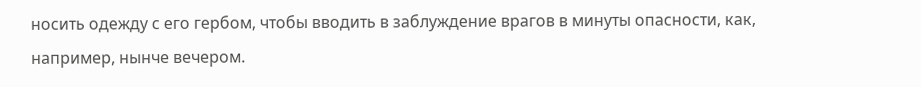носить одежду с его гербом, чтобы вводить в заблуждение врагов в минуты опасности, как, например, нынче вечером.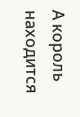А король находится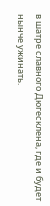в шатре славного Дюгесклена, где и будет нынче ужинать.